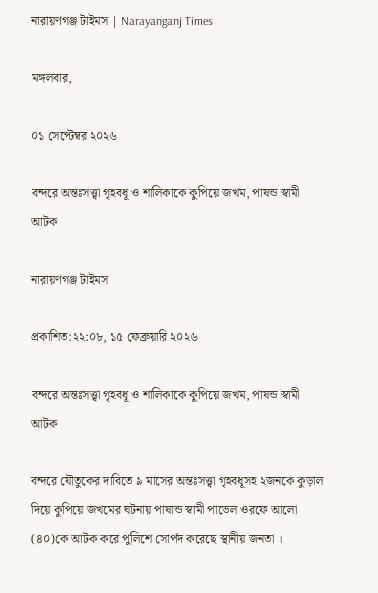নারায়ণগঞ্জ টাইমস | Narayanganj Times

মঙ্গলবার,

০১ সেপ্টেম্বর ২০২৬

বন্দরে অন্তঃসত্ত্বা গৃহবধূ ও শালিকাকে কুপিয়ে জখম, পাষন্ড স্বামী আটক

নারায়ণগঞ্জ টাইমস

প্রকাশিত:২২:০৮, ১৫ ফেব্রুয়ারি ২০২৬

বন্দরে অন্তঃসত্ত্বা গৃহবধূ ও শালিকাকে কুপিয়ে জখম, পাষন্ড স্বামী আটক

বন্দরে যৌতুকের দাবিতে ৯ মাসের অন্তঃসত্ত্বা গৃহবধূসহ ২জনকে কুড়াল দিয়ে কুপিয়ে জখমের ঘটনায় পাষান্ড স্বামী পাভেল ওরফে আলো (৪০)কে আটক করে পুলিশে সোর্পদ করেছে স্থানীয় জনতা ।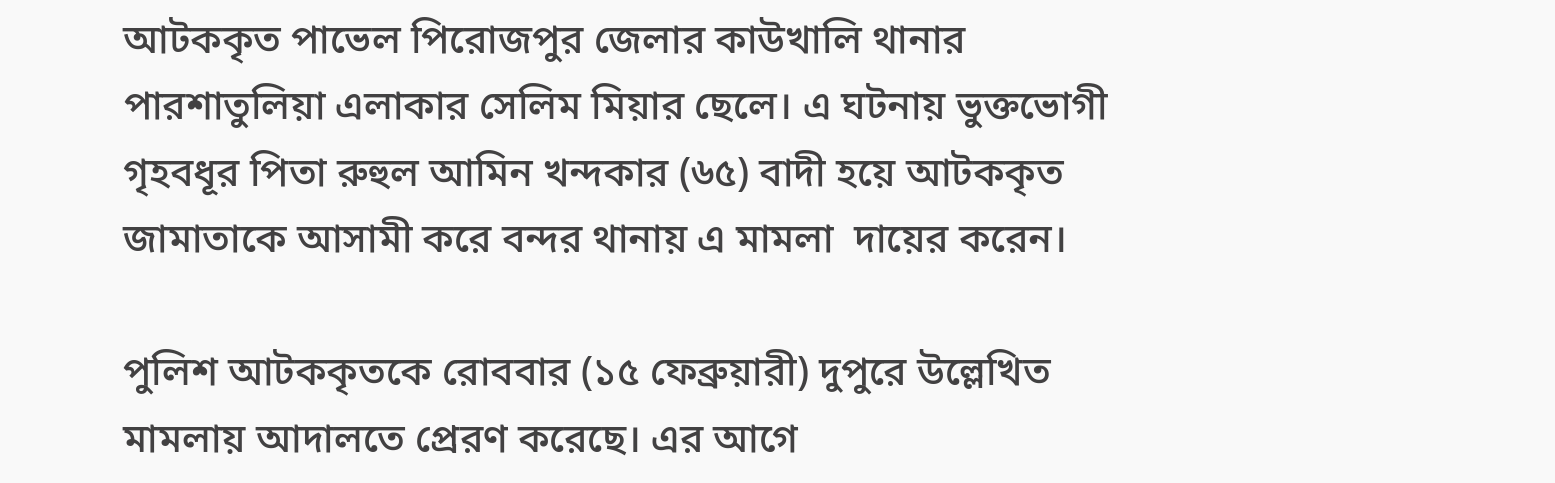আটককৃত পাভেল পিরোজপুর জেলার কাউখালি থানার পারশাতুলিয়া এলাকার সেলিম মিয়ার ছেলে। এ ঘটনায় ভুক্তভোগী গৃহবধূর পিতা রুহুল আমিন খন্দকার (৬৫) বাদী হয়ে আটককৃত জামাতাকে আসামী করে বন্দর থানায় এ মামলা  দায়ের করেন।

পুলিশ আটককৃতকে রোববার (১৫ ফেব্রুয়ারী) দুপুরে উল্লেখিত মামলায় আদালতে প্রেরণ করেছে। এর আগে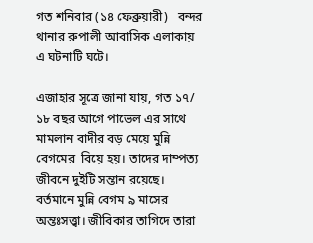গত শনিবার (১৪ ফেব্রুয়ারী)   বন্দর থানার রুপালী আবাসিক এলাকায় এ ঘটনাটি ঘটে।

এজাহার সূত্রে জানা যায়, গত ১৭/ ১৮ বছর আগে পাভেল এর সাথে মামলান বাদীর বড় মেয়ে মুন্নি বেগমের  বিয়ে হয়। তাদের দাম্পত্য জীবনে দুইটি সন্তান রয়েছে। বর্তমানে মুন্নি বেগম ৯ মাসের অন্তঃসত্ত্বা। জীবিকার তাগিদে তারা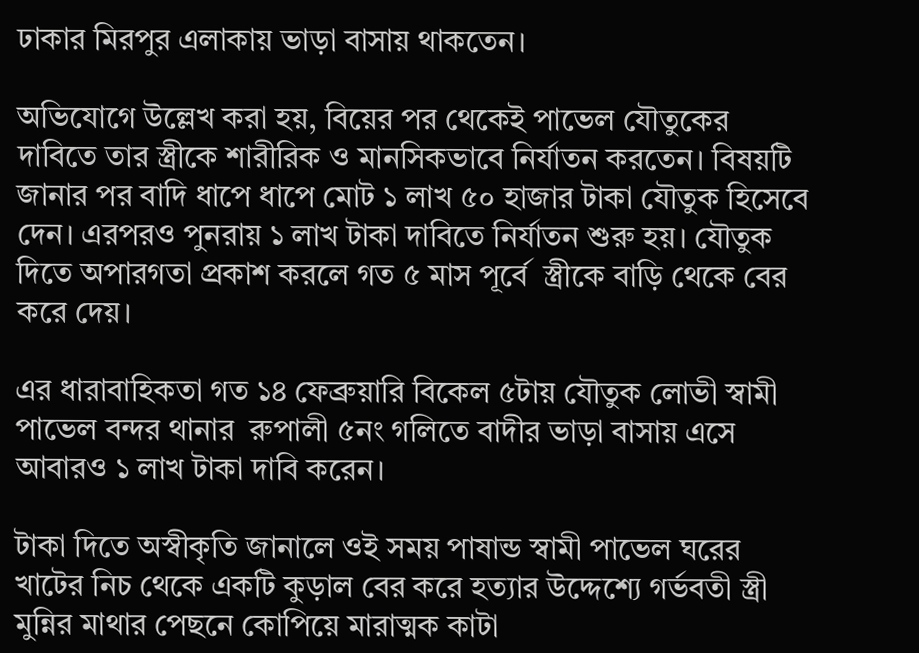ঢাকার মিরপুর এলাকায় ভাড়া বাসায় থাকতেন।

অভিযোগে উল্লেখ করা হয়, বিয়ের পর থেকেই পাভেল যৌতুকের দাবিতে তার স্ত্রীকে শারীরিক ও মানসিকভাবে নির্যাতন করতেন। বিষয়টি জানার পর বাদি ধাপে ধাপে মোট ১ লাখ ৫০ হাজার টাকা যৌতুক হিসেবে দেন। এরপরও পুনরায় ১ লাখ টাকা দাবিতে নির্যাতন শুরু হয়। যৌতুক দিতে অপারগতা প্রকাশ করলে গত ৫ মাস পূর্বে  স্ত্রীকে বাড়ি থেকে বের করে দেয়।

এর ধারাবাহিকতা গত ১৪ ফেব্রুয়ারি বিকেল ৫টায় যৌতুক লোভী স্বামী পাভেল বন্দর থানার  রুপালী ৫নং গলিতে বাদীর ভাড়া বাসায় এসে আবারও ১ লাখ টাকা দাবি করেন।

টাকা দিতে অস্বীকৃতি জানালে ওই সময় পাষান্ড স্বামী পাভেল ঘরের খাটের নিচ থেকে একটি কুড়াল বের করে হত্যার উদ্দেশ্যে গর্ভবতী স্ত্রী মুন্নির মাথার পেছনে কোপিয়ে মারাত্মক কাটা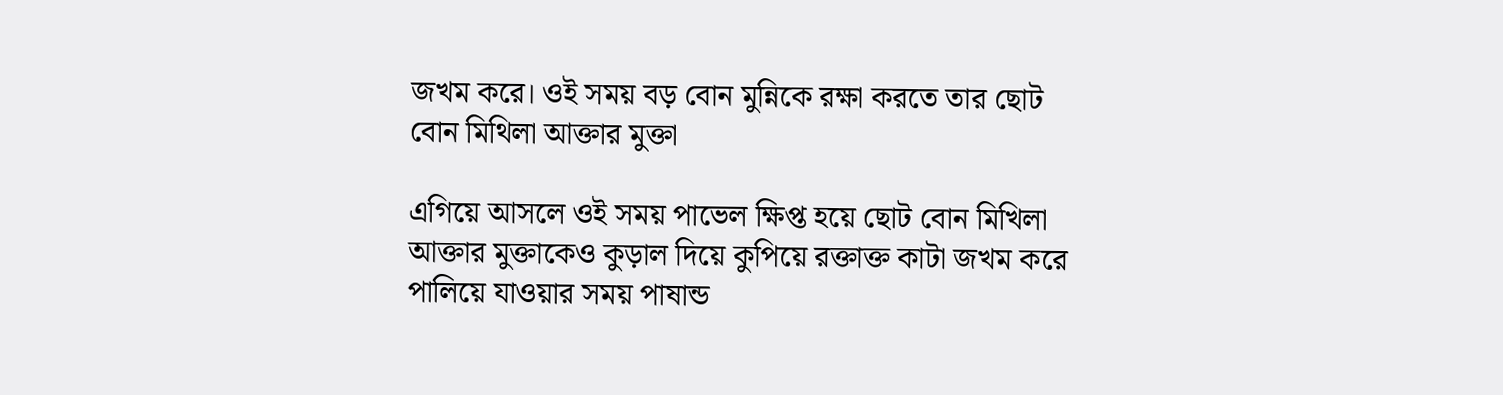জখম করে। ওই সময় বড় বোন মুন্নিকে রক্ষা করতে তার ছোট বোন মিথিলা আক্তার মুক্তা

এগিয়ে আসলে ওই সময় পাভেল ক্ষিপ্ত হয়ে ছোট বোন মিখিলা আক্তার মুক্তাকেও কুড়াল দিয়ে কুপিয়ে রক্তাক্ত কাটা জখম করে পালিয়ে যাওয়ার সময় পাষান্ড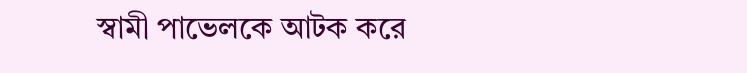স্বামী পাভেলকে আটক করে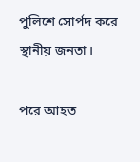পুলিশে সোর্পদ করে স্থানীয় জনতা।

পরে আহত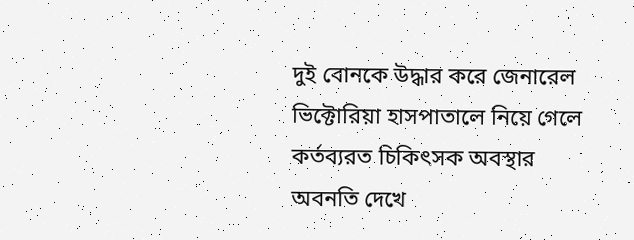দুই বোনকে উদ্ধার করে জেনারেল ভিক্টোরিয়া হাসপাতালে নিয়ে গেলে কর্তব্যরত চিকিৎসক অবস্থার অবনতি দেখে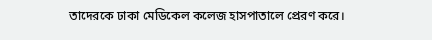তাদেরকে ঢাকা মেডিকেল কলেজ হাসপাতালে প্রেরণ করে।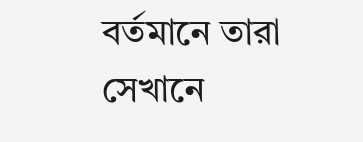বর্তমানে তারা সেখানে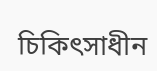চিকিৎসাধীন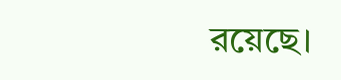রয়েছে।